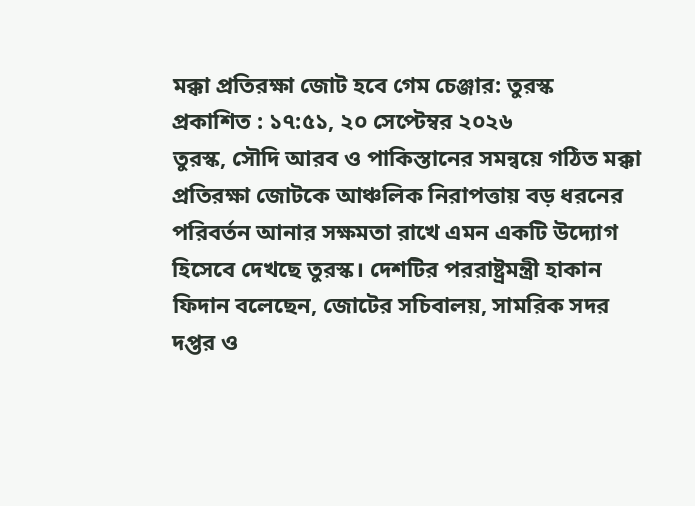মক্কা প্রতিরক্ষা জোট হবে গেম চেঞ্জার: তুরস্ক
প্রকাশিত : ১৭:৫১, ২০ সেপ্টেম্বর ২০২৬
তুরস্ক, সৌদি আরব ও পাকিস্তানের সমন্বয়ে গঠিত মক্কা প্রতিরক্ষা জোটকে আঞ্চলিক নিরাপত্তায় বড় ধরনের পরিবর্তন আনার সক্ষমতা রাখে এমন একটি উদ্যোগ হিসেবে দেখছে তুরস্ক। দেশটির পররাষ্ট্রমন্ত্রী হাকান ফিদান বলেছেন, জোটের সচিবালয়, সামরিক সদর দপ্তর ও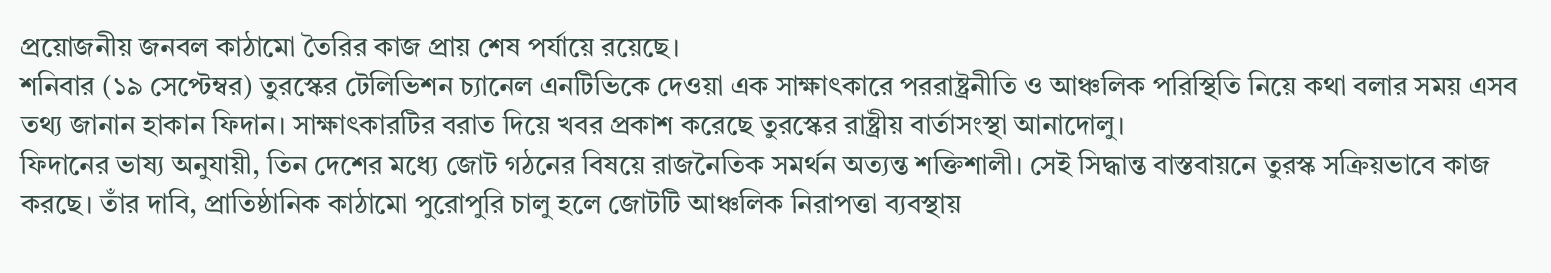প্রয়োজনীয় জনবল কাঠামো তৈরির কাজ প্রায় শেষ পর্যায়ে রয়েছে।
শনিবার (১৯ সেপ্টেম্বর) তুরস্কের টেলিভিশন চ্যানেল এনটিভিকে দেওয়া এক সাক্ষাৎকারে পররাষ্ট্রনীতি ও আঞ্চলিক পরিস্থিতি নিয়ে কথা বলার সময় এসব তথ্য জানান হাকান ফিদান। সাক্ষাৎকারটির বরাত দিয়ে খবর প্রকাশ করেছে তুরস্কের রাষ্ট্রীয় বার্তাসংস্থা আনাদোলু।
ফিদানের ভাষ্য অনুযায়ী, তিন দেশের মধ্যে জোট গঠনের বিষয়ে রাজনৈতিক সমর্থন অত্যন্ত শক্তিশালী। সেই সিদ্ধান্ত বাস্তবায়নে তুরস্ক সক্রিয়ভাবে কাজ করছে। তাঁর দাবি, প্রাতিষ্ঠানিক কাঠামো পুরোপুরি চালু হলে জোটটি আঞ্চলিক নিরাপত্তা ব্যবস্থায়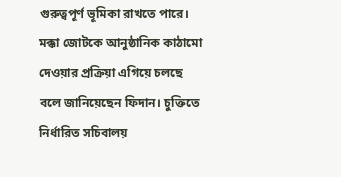গুরুত্বপূর্ণ ভূমিকা রাখতে পারে।
মক্কা জোটকে আনুষ্ঠানিক কাঠামো দেওয়ার প্রক্রিয়া এগিয়ে চলছে বলে জানিয়েছেন ফিদান। চুক্তিতে নির্ধারিত সচিবালয়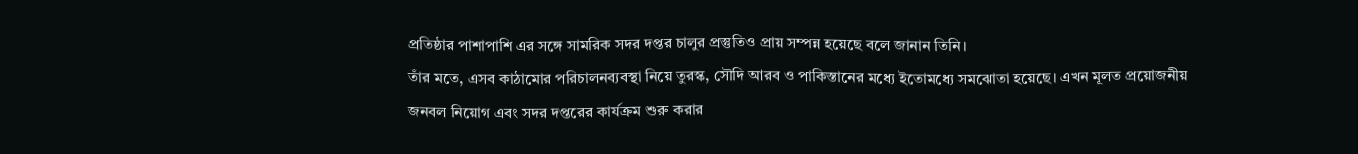প্রতিষ্ঠার পাশাপাশি এর সঙ্গে সামরিক সদর দপ্তর চালুর প্রস্তুতিও প্রায় সম্পন্ন হয়েছে বলে জানান তিনি।
তাঁর মতে, এসব কাঠামোর পরিচালনব্যবস্থা নিয়ে তুরস্ক, সৌদি আরব ও পাকিস্তানের মধ্যে ইতোমধ্যে সমঝোতা হয়েছে। এখন মূলত প্রয়োজনীয় জনবল নিয়োগ এবং সদর দপ্তরের কার্যক্রম শুরু করার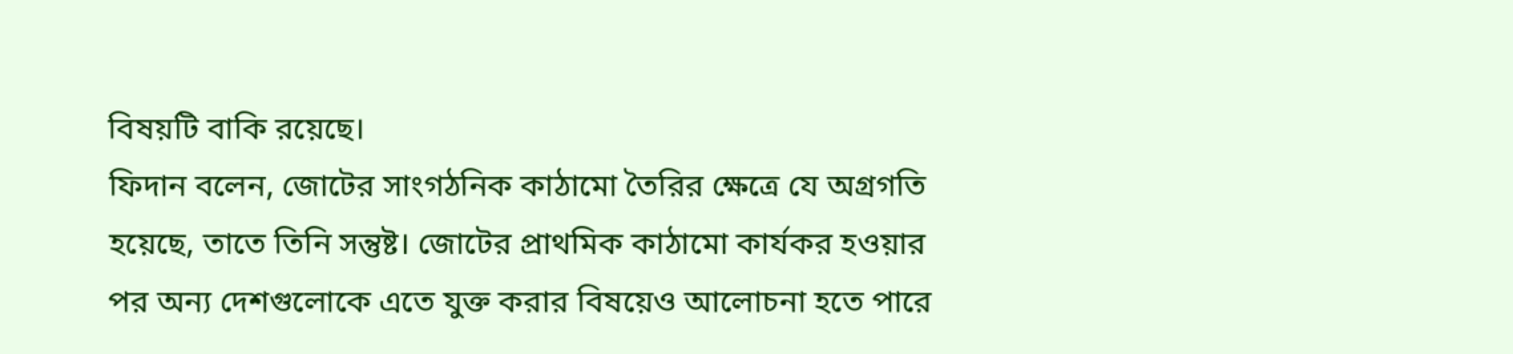বিষয়টি বাকি রয়েছে।
ফিদান বলেন, জোটের সাংগঠনিক কাঠামো তৈরির ক্ষেত্রে যে অগ্রগতি হয়েছে, তাতে তিনি সন্তুষ্ট। জোটের প্রাথমিক কাঠামো কার্যকর হওয়ার পর অন্য দেশগুলোকে এতে যুক্ত করার বিষয়েও আলোচনা হতে পারে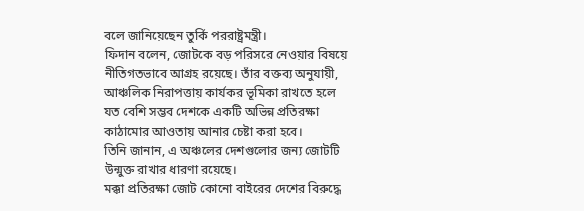বলে জানিয়েছেন তুর্কি পররাষ্ট্রমন্ত্রী।
ফিদান বলেন, জোটকে বড় পরিসরে নেওয়ার বিষয়ে নীতিগতভাবে আগ্রহ রয়েছে। তাঁর বক্তব্য অনুযায়ী, আঞ্চলিক নিরাপত্তায় কার্যকর ভূমিকা রাখতে হলে যত বেশি সম্ভব দেশকে একটি অভিন্ন প্রতিরক্ষা কাঠামোর আওতায় আনার চেষ্টা করা হবে।
তিনি জানান, এ অঞ্চলের দেশগুলোর জন্য জোটটি উন্মুক্ত রাখার ধারণা রয়েছে।
মক্কা প্রতিরক্ষা জোট কোনো বাইরের দেশের বিরুদ্ধে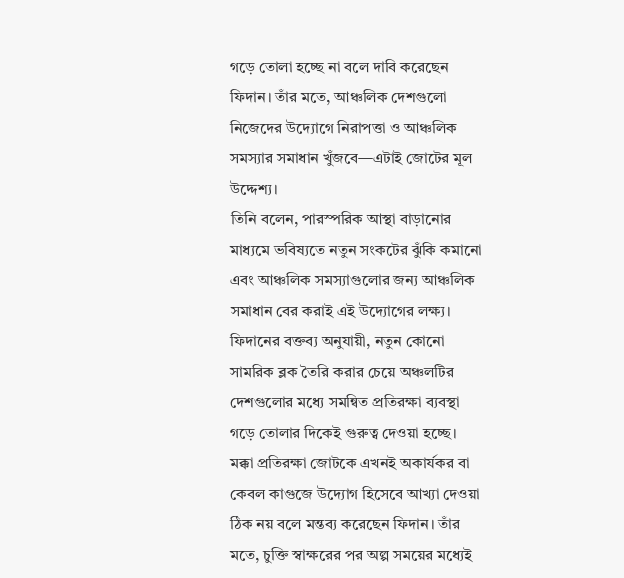গড়ে তোলা হচ্ছে না বলে দাবি করেছেন ফিদান। তাঁর মতে, আঞ্চলিক দেশগুলো নিজেদের উদ্যোগে নিরাপত্তা ও আঞ্চলিক সমস্যার সমাধান খুঁজবে—এটাই জোটের মূল উদ্দেশ্য।
তিনি বলেন, পারস্পরিক আস্থা বাড়ানোর মাধ্যমে ভবিষ্যতে নতুন সংকটের ঝুঁকি কমানো এবং আঞ্চলিক সমস্যাগুলোর জন্য আঞ্চলিক সমাধান বের করাই এই উদ্যোগের লক্ষ্য।
ফিদানের বক্তব্য অনুযায়ী, নতুন কোনো সামরিক ব্লক তৈরি করার চেয়ে অঞ্চলটির দেশগুলোর মধ্যে সমন্বিত প্রতিরক্ষা ব্যবস্থা গড়ে তোলার দিকেই গুরুত্ব দেওয়া হচ্ছে।
মক্কা প্রতিরক্ষা জোটকে এখনই অকার্যকর বা কেবল কাগুজে উদ্যোগ হিসেবে আখ্যা দেওয়া ঠিক নয় বলে মন্তব্য করেছেন ফিদান। তাঁর মতে, চুক্তি স্বাক্ষরের পর অল্প সময়ের মধ্যেই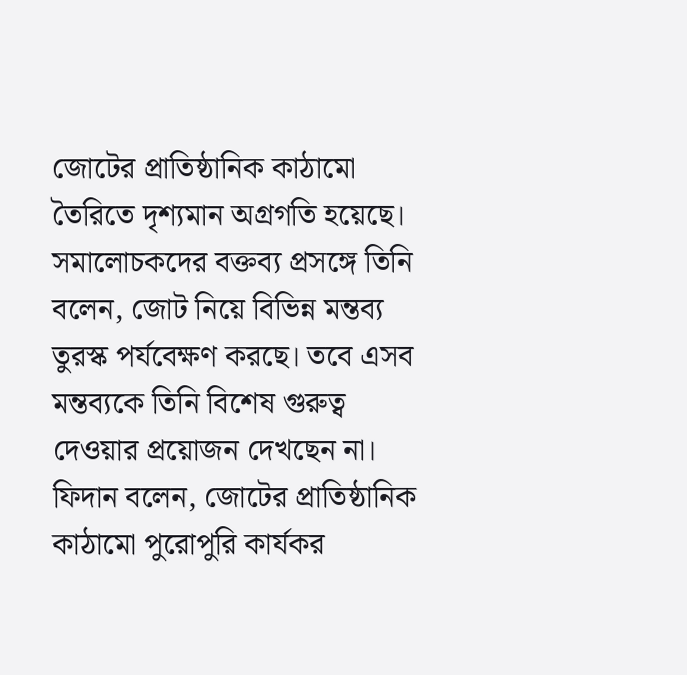জোটের প্রাতিষ্ঠানিক কাঠামো তৈরিতে দৃশ্যমান অগ্রগতি হয়েছে।
সমালোচকদের বক্তব্য প্রসঙ্গে তিনি বলেন, জোট নিয়ে বিভিন্ন মন্তব্য তুরস্ক পর্যবেক্ষণ করছে। তবে এসব মন্তব্যকে তিনি বিশেষ গুরুত্ব দেওয়ার প্রয়োজন দেখছেন না।
ফিদান বলেন, জোটের প্রাতিষ্ঠানিক কাঠামো পুরোপুরি কার্যকর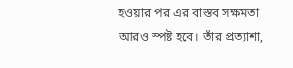হওয়ার পর এর বাস্তব সক্ষমতা আরও স্পষ্ট হবে। তাঁর প্রত্যাশা,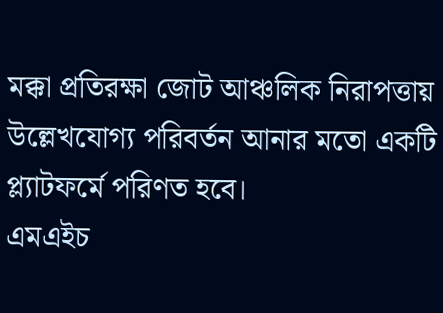মক্কা প্রতিরক্ষা জোট আঞ্চলিক নিরাপত্তায় উল্লেখযোগ্য পরিবর্তন আনার মতো একটি প্ল্যাটফর্মে পরিণত হবে।
এমএইচ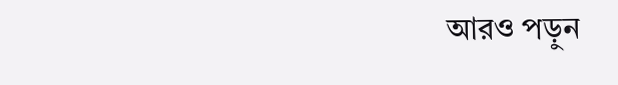আরও পড়ুন